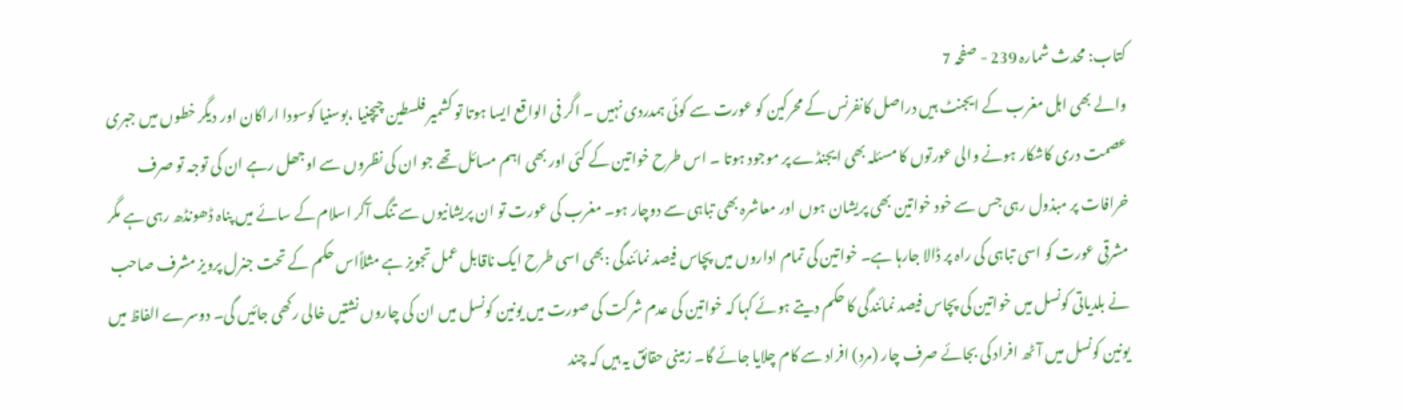کتاب: محدث شمارہ 239 - صفحہ 7
والے بھی اہل مغرب کے ایجنٹ ہیں دراصل کانفرنس کے محرکین کو عورت سے کوئی ہمدردی نہیں ۔ اگر فی الواقع ایسا ہوتا تو کشمیر فلسطین چیچنیا ،بوسنیا کوسودا اراکان اور دیگر خطوں میں جبری عصمت دری کاشکار ہونے والی عورتوں کا مسئلہ بھی ایجنڈے پر موجود ہوتا ۔ اس طرح خواتین کے کئی اور بھی اہم مسائل تھے جو ان کی نظروں سے اوجھل رہے ان کی توجہ تو صرف خرافات پر مبذول رہی جس سے خود خواتین بھی پریشان ہوں اور معاشرہ بھی تباہی سے دوچار ہو۔ مغرب کی عورت تو ان پریشانیوں سے تنگ آکر اسلام کے سائے میں پناہ ڈھونڈھ رہی ہے مگر مشرقی عورت کو اسی تباہی کی راہ پر ڈالا جارہا ہے۔ خواتین کی تمام اداروں میں پچاس فیصد نمائندگی :بھی اسی طرح ایک ناقابل عمل تجویز ہے مثلاًاس حکم کے تحت جنرل پرویز مشرف صاحب نے بلدیاتی کونسل میں خواتین کی پچاس فیصد نمائندگی کا حکم دیتے ہوئے کہا کہ خواتین کی عدم شرکت کی صورت میں یونین کونسل میں ان کی چاروں نشتیں خالی رکھی جائیں گی۔ دوسرے الفاظ میں یونین کونسل میں آٹھ افراد کی بجائے صرف چار (مرد) افراد سے کام چلایا جائے گا۔ زمینی حقائق یہ ہیں کہ چند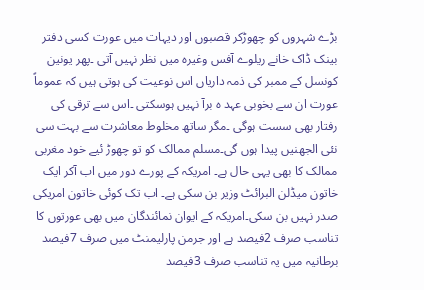بڑے شہروں کو چھوڑکر قصبوں اور دیہات میں عورت کسی دفتر بینک ڈاک خانے ریلوے آفس وغیرہ میں نظر نہیں آتی ۔پھر یونین کونسل کے ممبر کی ذمہ داریاں اس نوعیت کی ہوتی ہیں کہ عموماً عورت ان سے بخوبی عہد ہ برآ نہیں ہوسکتی ۔اس سے ترقی کی رفتار بھی سست ہوگی ۔مگر ساتھ مخلوط معاشرت سے بہت سی نئی الجھنیں پیدا ہوں گی۔مسلم ممالک کو تو چھوڑ ئیے خود مغربی ممالک کا بھی یہی حال ہے۔ امریکہ کے پورے دور میں اب آکر ایک خاتون میڈلن البرائٹ وزیر بن سکی ہے۔ اب تک کوئی خاتون امریکی صدر نہیں بن سکی۔امریکہ کے ایوان نمائندگان میں بھی عورتوں کا تناسب صرف 2فیصد ہے اور جرمن پارلیمنٹ میں صرف 7فیصد برطانیہ میں یہ تناسب صرف 3فیصد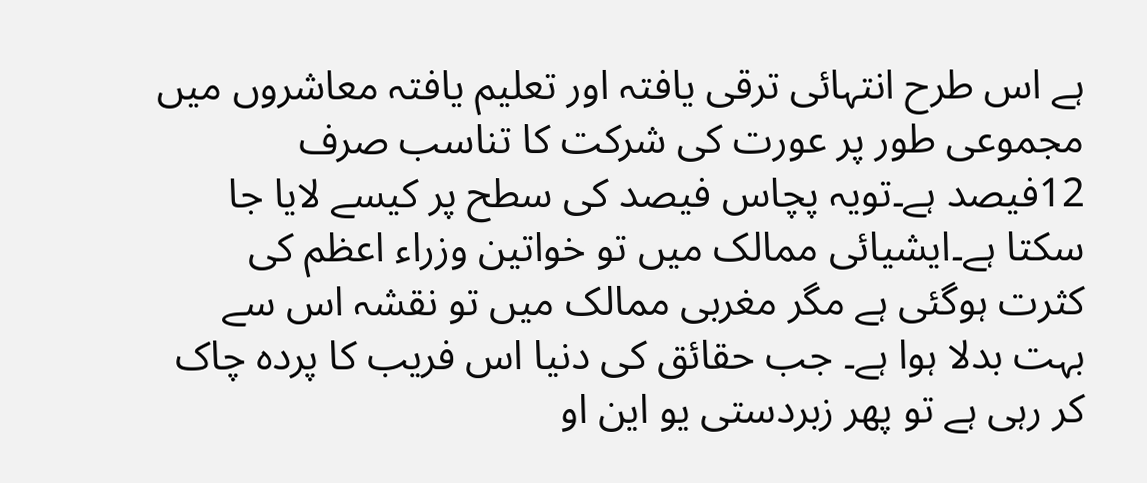ہے اس طرح انتہائی ترقی یافتہ اور تعلیم یافتہ معاشروں میں مجموعی طور پر عورت کی شرکت کا تناسب صرف 12فیصد ہے۔تویہ پچاس فیصد کی سطح پر کیسے لایا جا سکتا ہے۔ایشیائی ممالک میں تو خواتین وزراء اعظم کی کثرت ہوگئی ہے مگر مغربی ممالک میں تو نقشہ اس سے بہت بدلا ہوا ہے۔ جب حقائق کی دنیا اس فریب کا پردہ چاک کر رہی ہے تو پھر زبردستی یو این او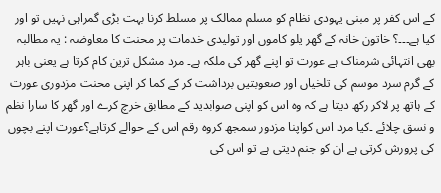کے اس کفر پر مبنی یہودی نظام کو مسلم ممالک پر مسلط کرنا بہت بڑی گمراہی نہیں تو اور کیا ہے۔۔۔؟ خاتون خانہ کے گھر یلو کاموں اور تولیدی خدمات پر محنت کا معاوضہ : یہ مطالبہ بھی انتہائی شرمناک ہے عورت تو اپنے گھر کی ملکہ ہے۔ مرد مشکل ترین کام کرتا ہے یعنی باہر کے گرم سرد موسم کی تلخیاں اور صعوبتیں برداشت کر کے کما کر اپنی محنت مزدوری عورت کے ہاتھ پر لاکر رکھ دیتا ہے کہ وہ اس کو اپنی صوابدید کے مطابق خرچ کرے اور گھر کا سارا نظم و نسق چلائے ۔کیا مرد اس کواپنا مزدور سمجھ کروہ رقم اس کے حوالے کرتاہے؟عورت اپنے بچوں کی پرورش کرتی ہے ان کو جنم دیتی ہے تو اس کی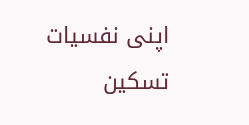اپنی نفسیات تسکین